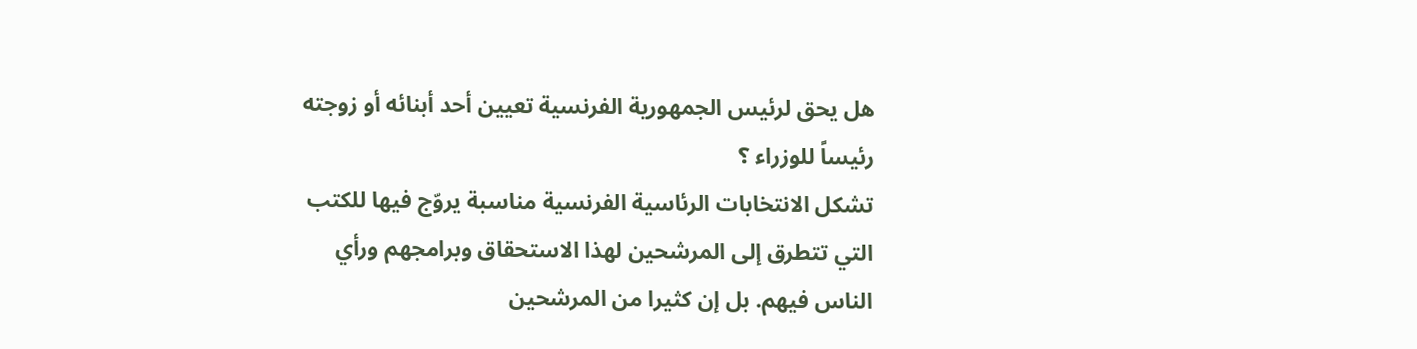هل يحق لرئيس الجمهورية الفرنسية تعيين أحد أبنائه أو زوجته رئيساً للوزراء ؟
تشكل الانتخابات الرئاسية الفرنسية مناسبة يروّج فيها للكتب التي تتطرق إلى المرشحين لهذا الاستحقاق وبرامجهم ورأي الناس فيهم. بل إن كثيرا من المرشحين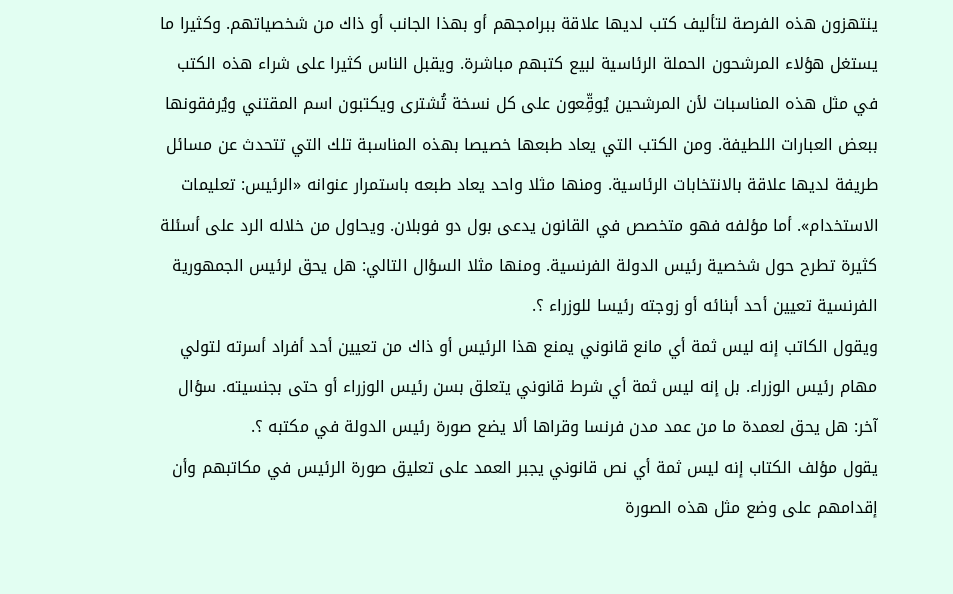ينتهزون هذه الفرصة لتأليف كتب لديها علاقة ببرامجهم أو بهذا الجانب أو ذاك من شخصياتهم. وكثيرا ما يستغل هؤلاء المرشحون الحملة الرئاسية لبيع كتبهم مباشرة. ويقبل الناس كثيرا على شراء هذه الكتب في مثل هذه المناسبات لأن المرشحين يُوقِّعون على كل نسخة تُشترى ويكتبون اسم المقتني ويُرفقونها ببعض العبارات اللطيفة. ومن الكتب التي يعاد طبعها خصيصا بهذه المناسبة تلك التي تتحدث عن مسائل طريفة لديها علاقة بالانتخابات الرئاسية. ومنها مثلا واحد يعاد طبعه باستمرار عنوانه «الرئيس: تعليمات الاستخدام». أما مؤلفه فهو متخصص في القانون يدعى بول دو فوبلان. ويحاول من خلاله الرد على أسئلة كثيرة تطرح حول شخصية رئيس الدولة الفرنسية. ومنها مثلا السؤال التالي: هل يحق لرئيس الجمهورية الفرنسية تعيين أحد أبنائه أو زوجته رئيسا للوزراء ؟.
ويقول الكاتب إنه ليس ثمة أي مانع قانوني يمنع هذا الرئيس أو ذاك من تعيين أحد أفراد أسرته لتولي مهام رئيس الوزراء. بل إنه ليس ثمة أي شرط قانوني يتعلق بسن رئيس الوزراء أو حتى بجنسيته. سؤال آخر: هل يحق لعمدة ما من عمد مدن فرنسا وقراها ألا يضع صورة رئيس الدولة في مكتبه ؟.
يقول مؤلف الكتاب إنه ليس ثمة أي نص قانوني يجبر العمد على تعليق صورة الرئيس في مكاتبهم وأن إقدامهم على وضع مثل هذه الصورة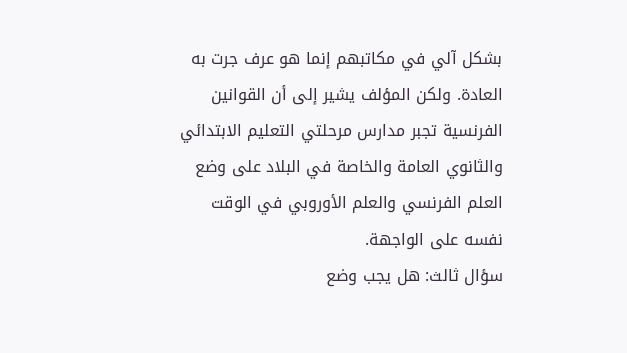بشكل آلي في مكاتبهم إنما هو عرف جرت به العادة. ولكن المؤلف يشير إلى أن القوانين الفرنسية تجبر مدارس مرحلتي التعليم الابتدائي والثانوي العامة والخاصة في البلاد على وضع العلم الفرنسي والعلم الأوروبي في الوقت نفسه على الواجهة.
سؤال ثالث: هل يجب وضع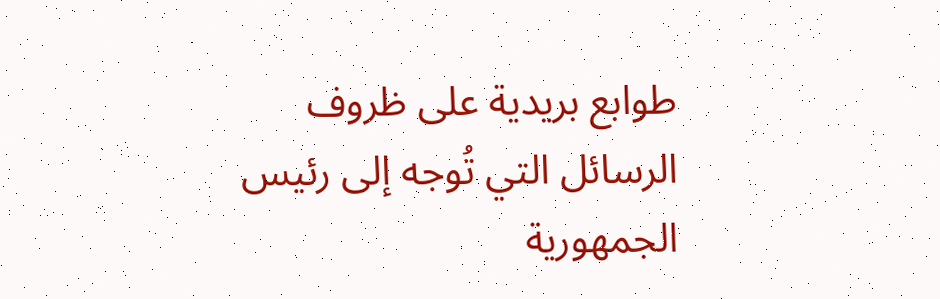طوابع بريدية على ظروف الرسائل التي تُوجه إلى رئيس الجمهورية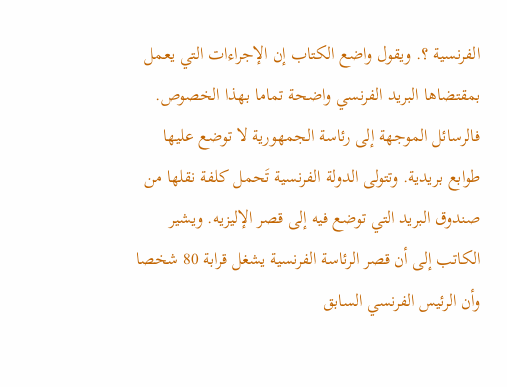الفرنسية ؟. ويقول واضع الكتاب إن الإجراءات التي يعمل بمقتضاها البريد الفرنسي واضحة تماما بهذا الخصوص. فالرسائل الموجهة إلى رئاسة الجمهورية لا توضع عليها طوابع بريدية. وتتولى الدولة الفرنسية تَحمل كلفة نقلها من صندوق البريد التي توضع فيه إلى قصر الإليزيه. ويشير الكاتب إلى أن قصر الرئاسة الفرنسية يشغل قرابة 80 شخصا وأن الرئيس الفرنسي السابق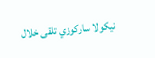نيكولا ساركوزي تلقى خلال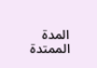المدة الممتدة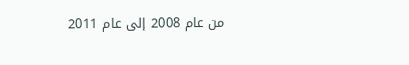من عام 2008 إلى عام 2011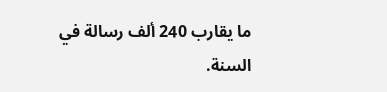ما يقارب 240 ألف رسالة في السنة.